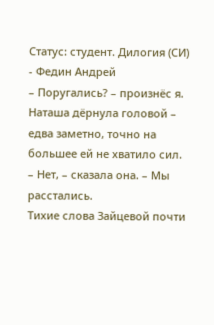Статус: студент. Дилогия (СИ) - Федин Андрей
– Поругались? – произнёс я.
Наташа дёрнула головой – едва заметно, точно на большее ей не хватило сил.
– Нет, – сказала она. – Мы расстались.
Тихие слова Зайцевой почти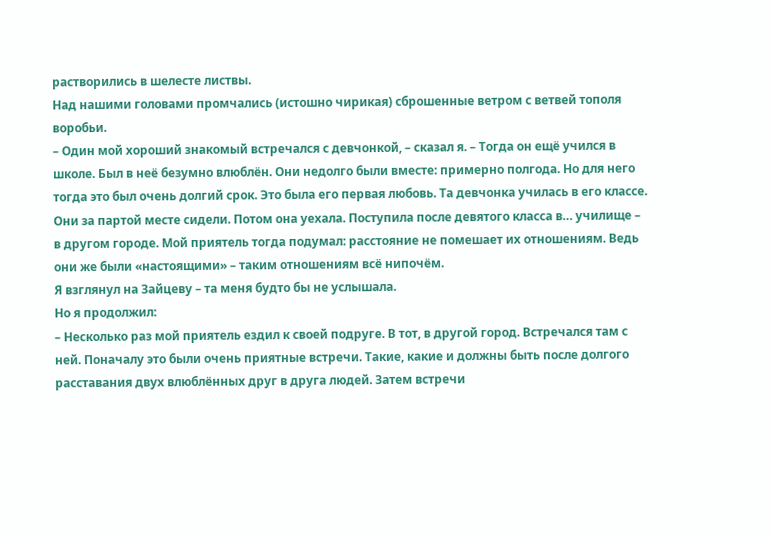растворились в шелесте листвы.
Над нашими головами промчались (истошно чирикая) сброшенные ветром с ветвей тополя воробьи.
– Один мой хороший знакомый встречался с девчонкой, – сказал я. – Тогда он ещё учился в школе. Был в неё безумно влюблён. Они недолго были вместе: примерно полгода. Но для него тогда это был очень долгий срок. Это была его первая любовь. Та девчонка училась в его классе. Они за партой месте сидели. Потом она уехала. Поступила после девятого класса в… училище – в другом городе. Мой приятель тогда подумал: расстояние не помешает их отношениям. Ведь они же были «настоящими» – таким отношениям всё нипочём.
Я взглянул на Зайцеву – та меня будто бы не услышала.
Но я продолжил:
– Несколько раз мой приятель ездил к своей подруге. В тот, в другой город. Встречался там с ней. Поначалу это были очень приятные встречи. Такие, какие и должны быть после долгого расставания двух влюблённых друг в друга людей. Затем встречи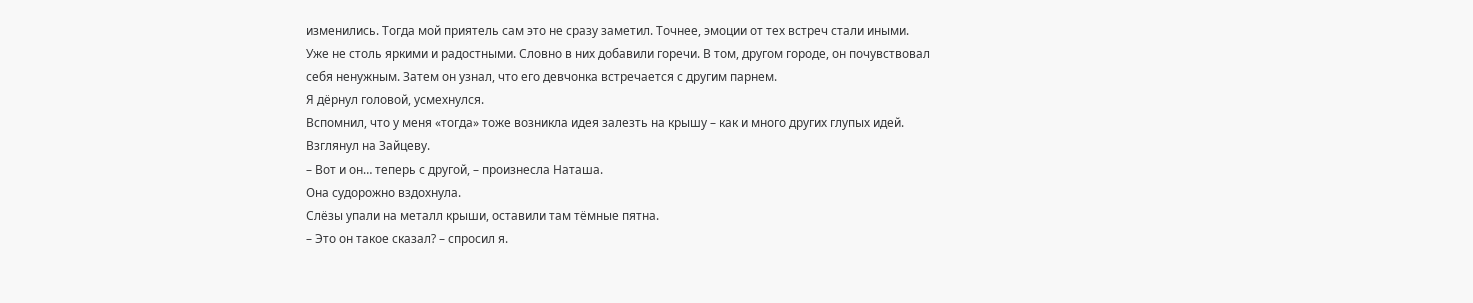изменились. Тогда мой приятель сам это не сразу заметил. Точнее, эмоции от тех встреч стали иными. Уже не столь яркими и радостными. Словно в них добавили горечи. В том, другом городе, он почувствовал себя ненужным. Затем он узнал, что его девчонка встречается с другим парнем.
Я дёрнул головой, усмехнулся.
Вспомнил, что у меня «тогда» тоже возникла идея залезть на крышу – как и много других глупых идей.
Взглянул на Зайцеву.
– Вот и он… теперь с другой, – произнесла Наташа.
Она судорожно вздохнула.
Слёзы упали на металл крыши, оставили там тёмные пятна.
– Это он такое сказал? – спросил я.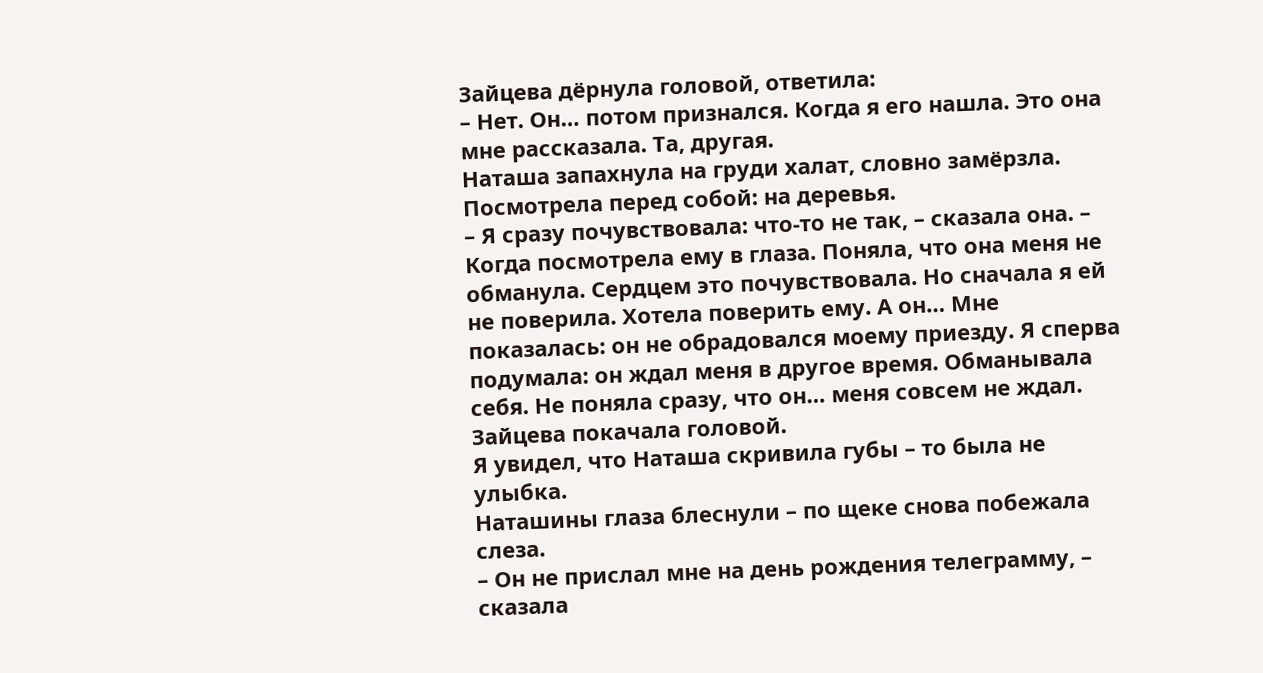Зайцева дёрнула головой, ответила:
– Нет. Он… потом признался. Когда я его нашла. Это она мне рассказала. Та, другая.
Наташа запахнула на груди халат, словно замёрзла.
Посмотрела перед собой: на деревья.
– Я сразу почувствовала: что‑то не так, – сказала она. – Когда посмотрела ему в глаза. Поняла, что она меня не обманула. Сердцем это почувствовала. Но сначала я ей не поверила. Хотела поверить ему. А он… Мне показалась: он не обрадовался моему приезду. Я сперва подумала: он ждал меня в другое время. Обманывала себя. Не поняла сразу, что он… меня совсем не ждал.
Зайцева покачала головой.
Я увидел, что Наташа скривила губы – то была не улыбка.
Наташины глаза блеснули – по щеке снова побежала слеза.
– Он не прислал мне на день рождения телеграмму, – сказала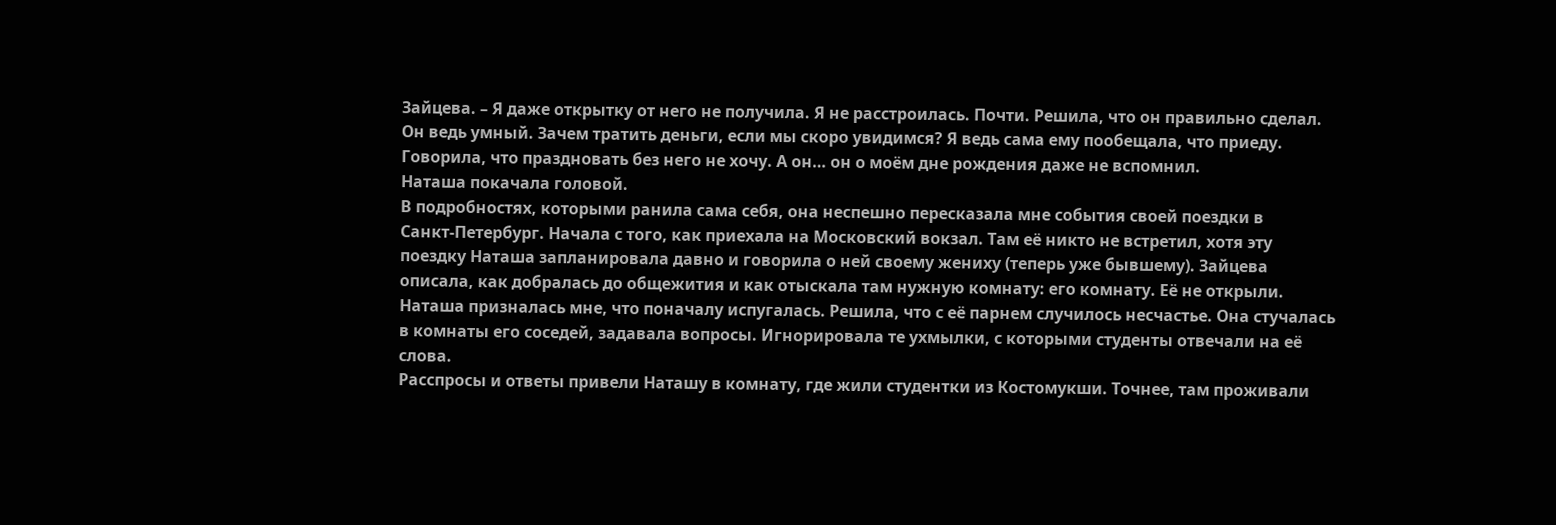Зайцева. – Я даже открытку от него не получила. Я не расстроилась. Почти. Решила, что он правильно сделал. Он ведь умный. Зачем тратить деньги, если мы скоро увидимся? Я ведь сама ему пообещала, что приеду. Говорила, что праздновать без него не хочу. А он… он о моём дне рождения даже не вспомнил.
Наташа покачала головой.
В подробностях, которыми ранила сама себя, она неспешно пересказала мне события своей поездки в Санкт‑Петербург. Начала с того, как приехала на Московский вокзал. Там её никто не встретил, хотя эту поездку Наташа запланировала давно и говорила о ней своему жениху (теперь уже бывшему). Зайцева описала, как добралась до общежития и как отыскала там нужную комнату: его комнату. Её не открыли. Наташа призналась мне, что поначалу испугалась. Решила, что с её парнем случилось несчастье. Она стучалась в комнаты его соседей, задавала вопросы. Игнорировала те ухмылки, с которыми студенты отвечали на её слова.
Расспросы и ответы привели Наташу в комнату, где жили студентки из Костомукши. Точнее, там проживали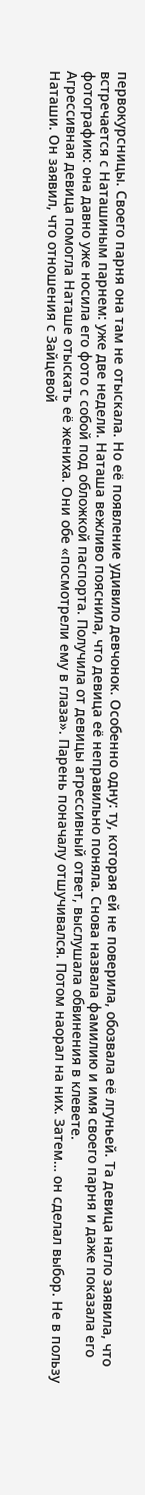первокурсницы. Своего парня она там не отыскала. Но её появление удивило девчонок. Особенно одну: ту, которая ей не поверила, обозвала её лгуньей. Та девица нагло заявила, что встречается с Наташиным парнем: уже две недели. Наташа вежливо пояснила, что девица её неправильно поняла. Снова назвала фамилию и имя своего парня и даже показала его фотографию: она давно уже носила его фото с собой под обложкой паспорта. Получила от девицы агрессивный ответ, выслушала обвинения в клевете.
Агрессивная девица помогла Наташе отыскать её жениха. Они обе «посмотрели ему в глаза». Парень поначалу отшучивался. Потом наорал на них. Затем… он сделал выбор. Не в пользу Наташи. Он заявил, что отношения с Зайцевой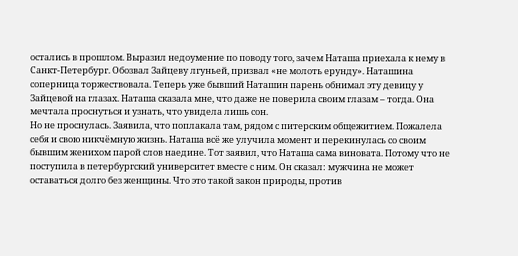остались в прошлом. Выразил недоумение по поводу того, зачем Наташа приехала к нему в Санкт‑Петербург. Обозвал Зайцеву лгуньей, призвал «не молоть ерунду». Наташина соперница торжествовала. Теперь уже бывший Наташин парень обнимал эту девицу у Зайцевой на глазах. Наташа сказала мне, что даже не поверила своим глазам – тогда. Она мечтала проснуться и узнать, что увидела лишь сон.
Но не проснулась. Заявила, что поплакала там, рядом с питерским общежитием. Пожалела себя и свою никчёмную жизнь. Наташа всё же улучила момент и перекинулась со своим бывшим женихом парой слов наедине. Тот заявил, что Наташа сама виновата. Потому что не поступила в петербургский университет вместе с ним. Он сказал: мужчина не может оставаться долго без женщины. Что это такой закон природы, против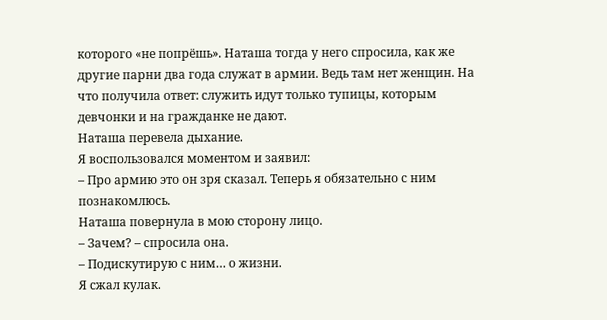которого «не попрёшь». Наташа тогда у него спросила, как же другие парни два года служат в армии. Ведь там нет женщин. На что получила ответ: служить идут только тупицы, которым девчонки и на гражданке не дают.
Наташа перевела дыхание.
Я воспользовался моментом и заявил:
– Про армию это он зря сказал. Теперь я обязательно с ним познакомлюсь.
Наташа повернула в мою сторону лицо.
– Зачем? – спросила она.
– Подискутирую с ним… о жизни.
Я сжал кулак.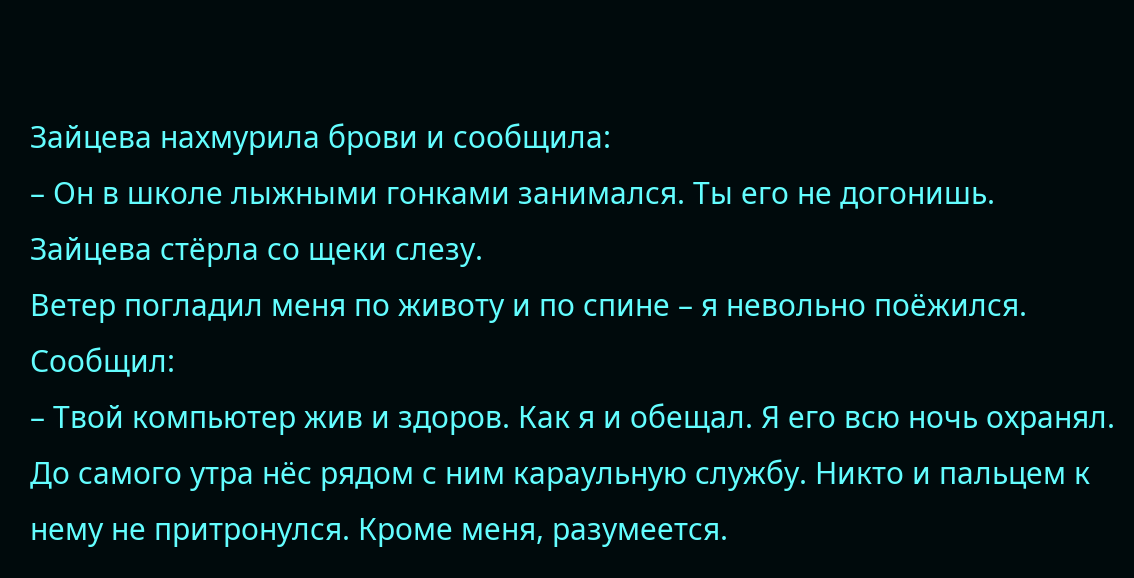Зайцева нахмурила брови и сообщила:
– Он в школе лыжными гонками занимался. Ты его не догонишь.
Зайцева стёрла со щеки слезу.
Ветер погладил меня по животу и по спине – я невольно поёжился.
Сообщил:
– Твой компьютер жив и здоров. Как я и обещал. Я его всю ночь охранял. До самого утра нёс рядом с ним караульную службу. Никто и пальцем к нему не притронулся. Кроме меня, разумеется.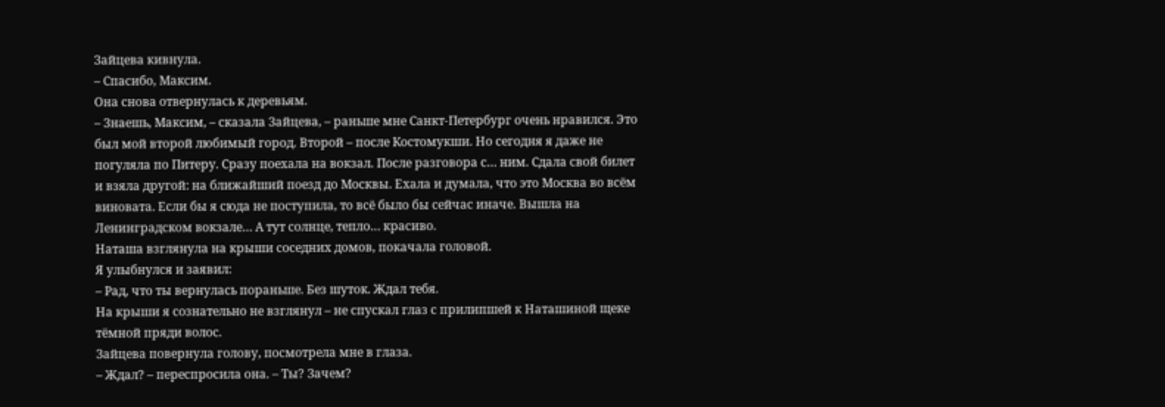Зайцева кивнула.
– Спасибо, Максим.
Она снова отвернулась к деревьям.
– Знаешь, Максим, – сказала Зайцева, – раньше мне Санкт‑Петербург очень нравился. Это был мой второй любимый город. Второй – после Костомукши. Но сегодня я даже не погуляла по Питеру. Сразу поехала на вокзал. После разговора с… ним. Сдала свой билет и взяла другой: на ближайший поезд до Москвы. Ехала и думала, что это Москва во всём виновата. Если бы я сюда не поступила, то всё было бы сейчас иначе. Вышла на Ленинградском вокзале… А тут солнце, тепло… красиво.
Наташа взглянула на крыши соседних домов, покачала головой.
Я улыбнулся и заявил:
– Рад, что ты вернулась пораньше. Без шуток. Ждал тебя.
На крыши я сознательно не взглянул – не спускал глаз с прилипшей к Наташиной щеке тёмной пряди волос.
Зайцева повернула голову, посмотрела мне в глаза.
– Ждал? – переспросила она. – Ты? Зачем?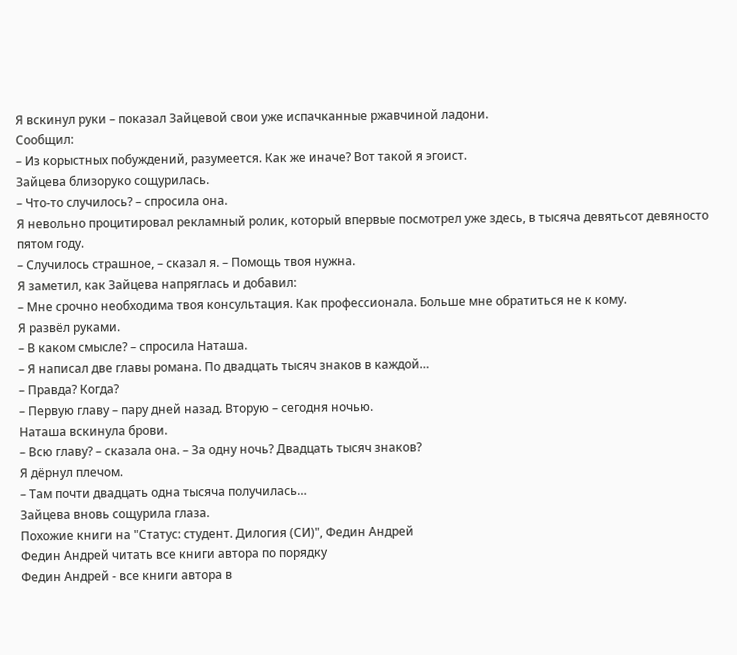Я вскинул руки – показал Зайцевой свои уже испачканные ржавчиной ладони.
Сообщил:
– Из корыстных побуждений, разумеется. Как же иначе? Вот такой я эгоист.
Зайцева близоруко сощурилась.
– Что‑то случилось? – спросила она.
Я невольно процитировал рекламный ролик, который впервые посмотрел уже здесь, в тысяча девятьсот девяносто пятом году.
– Случилось страшное, – сказал я. – Помощь твоя нужна.
Я заметил, как Зайцева напряглась и добавил:
– Мне срочно необходима твоя консультация. Как профессионала. Больше мне обратиться не к кому.
Я развёл руками.
– В каком смысле? – спросила Наташа.
– Я написал две главы романа. По двадцать тысяч знаков в каждой…
– Правда? Когда?
– Первую главу – пару дней назад. Вторую – сегодня ночью.
Наташа вскинула брови.
– Всю главу? – сказала она. – За одну ночь? Двадцать тысяч знаков?
Я дёрнул плечом.
– Там почти двадцать одна тысяча получилась…
Зайцева вновь сощурила глаза.
Похожие книги на "Статус: студент. Дилогия (СИ)", Федин Андрей
Федин Андрей читать все книги автора по порядку
Федин Андрей - все книги автора в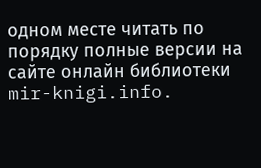одном месте читать по порядку полные версии на сайте онлайн библиотеки mir-knigi.info.